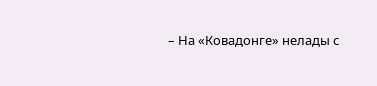– На «Ковадонге» нелады с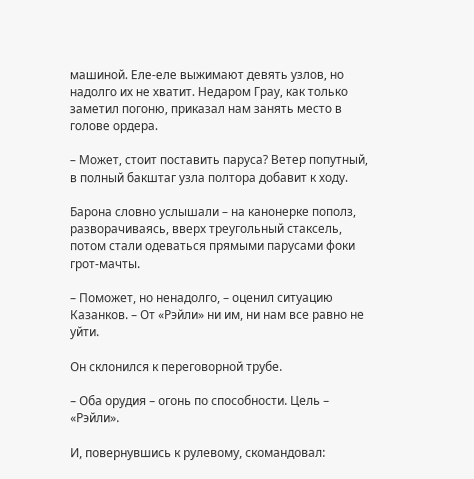машиной. Еле-еле выжимают девять узлов, но надолго их не хватит. Недаром Грау, как только заметил погоню, приказал нам занять место в голове ордера.

– Может, стоит поставить паруса? Ветер попутный, в полный бакштаг узла полтора добавит к ходу.

Барона словно услышали – на канонерке пополз, разворачиваясь, вверх треугольный стаксель, потом стали одеваться прямыми парусами фоки грот-мачты.

– Поможет, но ненадолго, – оценил ситуацию Казанков. – От «Рэйли» ни им, ни нам все равно не уйти.

Он склонился к переговорной трубе.

– Оба орудия – огонь по способности. Цель – «Рэйли».

И, повернувшись к рулевому, скомандовал: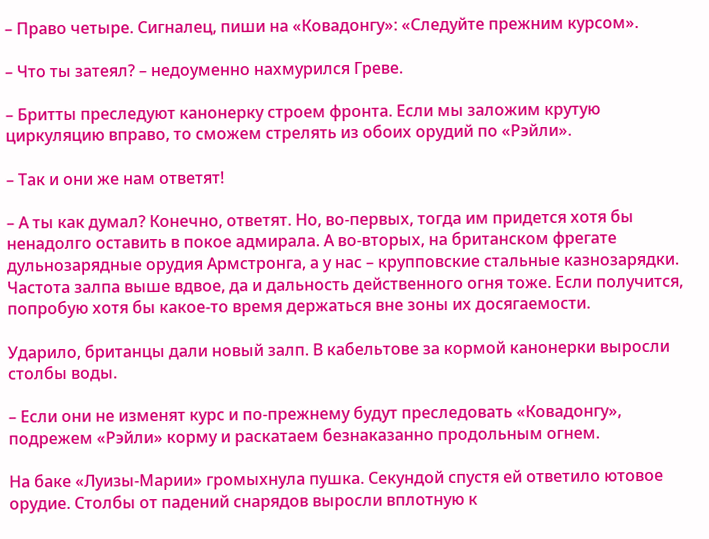– Право четыре. Сигналец, пиши на «Ковадонгу»: «Следуйте прежним курсом».

– Что ты затеял? – недоуменно нахмурился Греве.

– Бритты преследуют канонерку строем фронта. Если мы заложим крутую циркуляцию вправо, то сможем стрелять из обоих орудий по «Рэйли».

– Так и они же нам ответят!

– А ты как думал? Конечно, ответят. Но, во-первых, тогда им придется хотя бы ненадолго оставить в покое адмирала. А во-вторых, на британском фрегате дульнозарядные орудия Армстронга, а у нас – крупповские стальные казнозарядки. Частота залпа выше вдвое, да и дальность действенного огня тоже. Если получится, попробую хотя бы какое-то время держаться вне зоны их досягаемости.

Ударило, британцы дали новый залп. В кабельтове за кормой канонерки выросли столбы воды.

– Если они не изменят курс и по-прежнему будут преследовать «Ковадонгу», подрежем «Рэйли» корму и раскатаем безнаказанно продольным огнем.

На баке «Луизы-Марии» громыхнула пушка. Секундой спустя ей ответило ютовое орудие. Столбы от падений снарядов выросли вплотную к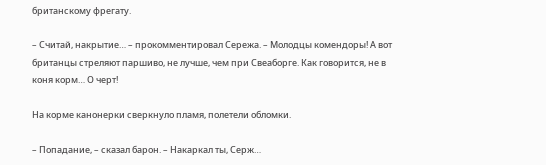британскому фрегату.

– Считай, накрытие… – прокомментировал Сережа. – Молодцы комендоры! А вот британцы стреляют паршиво, не лучше, чем при Свеаборге. Как говорится, не в коня корм… О черт!

На корме канонерки сверкнуло пламя, полетели обломки.

– Попадание, – сказал барон. – Накаркал ты, Серж…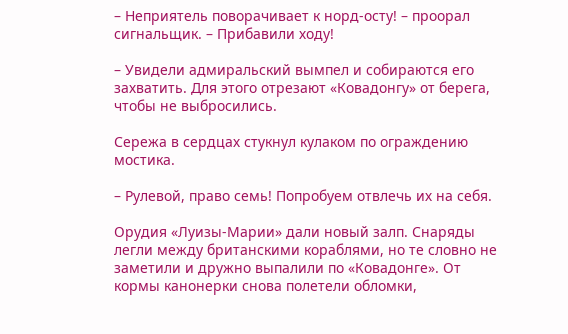– Неприятель поворачивает к норд-осту! – проорал сигнальщик. – Прибавили ходу!

– Увидели адмиральский вымпел и собираются его захватить. Для этого отрезают «Ковадонгу» от берега, чтобы не выбросились.

Сережа в сердцах стукнул кулаком по ограждению мостика.

– Рулевой, право семь! Попробуем отвлечь их на себя.

Орудия «Луизы-Марии» дали новый залп. Снаряды легли между британскими кораблями, но те словно не заметили и дружно выпалили по «Ковадонге». От кормы канонерки снова полетели обломки,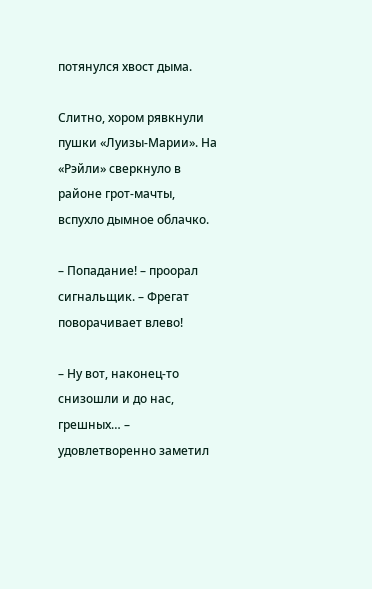потянулся хвост дыма.

Слитно, хором рявкнули пушки «Луизы-Марии». На «Рэйли» сверкнуло в районе грот-мачты, вспухло дымное облачко.

– Попадание! – проорал сигнальщик. – Фрегат поворачивает влево!

– Ну вот, наконец-то снизошли и до нас, грешных… – удовлетворенно заметил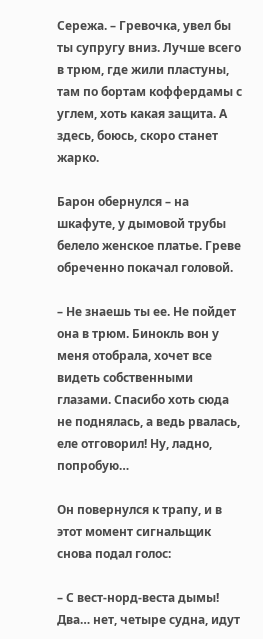Сережа. – Гревочка, увел бы ты супругу вниз. Лучше всего в трюм, где жили пластуны, там по бортам коффердамы с углем, хоть какая защита. А здесь, боюсь, скоро станет жарко.

Барон обернулся – на шкафуте, у дымовой трубы белело женское платье. Греве обреченно покачал головой.

– Не знаешь ты ее. Не пойдет она в трюм. Бинокль вон у меня отобрала, хочет все видеть собственными глазами. Спасибо хоть сюда не поднялась, а ведь рвалась, еле отговорил! Ну, ладно, попробую…

Он повернулся к трапу, и в этот момент сигнальщик снова подал голос:

– С вест-норд-веста дымы! Два… нет, четыре судна, идут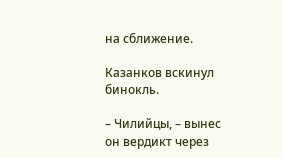на сближение.

Казанков вскинул бинокль.

– Чилийцы, – вынес он вердикт через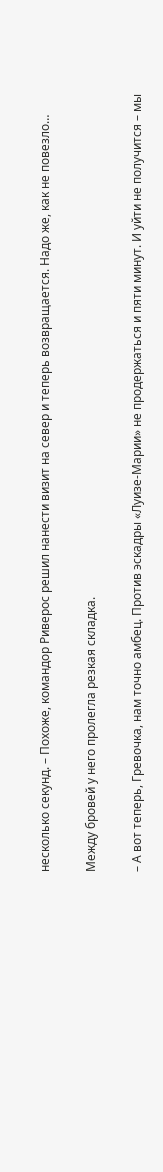несколько секунд. – Похоже, командор Риверос решил нанести визит на север и теперь возвращается. Надо же, как не повезло…

Между бровей у него пролегла резкая складка.

– А вот теперь, Гревочка, нам точно амбец. Против эскадры «Луизе-Марии» не продержаться и пяти минут. И уйти не получится – мы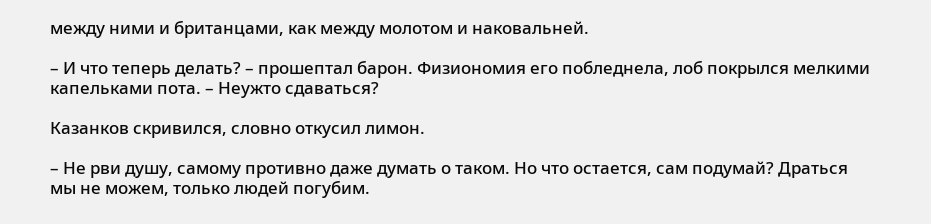между ними и британцами, как между молотом и наковальней.

– И что теперь делать? – прошептал барон. Физиономия его побледнела, лоб покрылся мелкими капельками пота. – Неужто сдаваться?

Казанков скривился, словно откусил лимон.

– Не рви душу, самому противно даже думать о таком. Но что остается, сам подумай? Драться мы не можем, только людей погубим.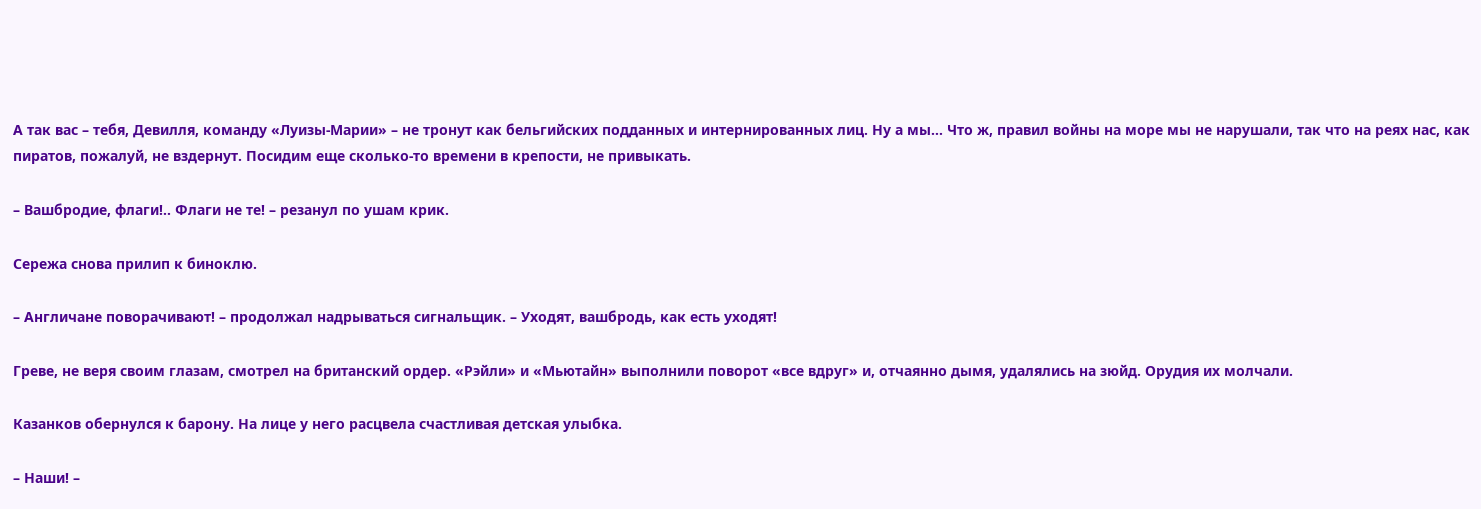А так вас – тебя, Девилля, команду «Луизы-Марии» – не тронут как бельгийских подданных и интернированных лиц. Ну а мы… Что ж, правил войны на море мы не нарушали, так что на реях нас, как пиратов, пожалуй, не вздернут. Посидим еще сколько-то времени в крепости, не привыкать.

– Вашбродие, флаги!.. Флаги не те! – резанул по ушам крик.

Сережа снова прилип к биноклю.

– Англичане поворачивают! – продолжал надрываться сигнальщик. – Уходят, вашбродь, как есть уходят!

Греве, не веря своим глазам, смотрел на британский ордер. «Рэйли» и «Мьютайн» выполнили поворот «все вдруг» и, отчаянно дымя, удалялись на зюйд. Орудия их молчали.

Казанков обернулся к барону. На лице у него расцвела счастливая детская улыбка.

– Наши! –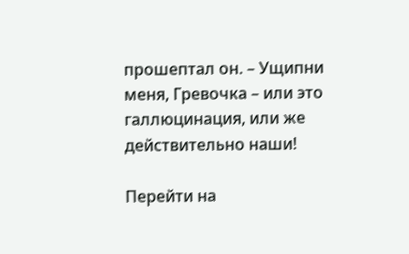прошептал он. – Ущипни меня, Гревочка – или это галлюцинация, или же действительно наши!

Перейти на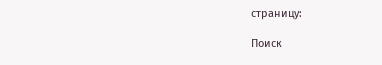страницу:

Поиск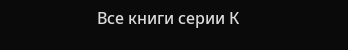Все книги серии К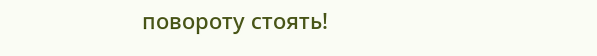повороту стоять!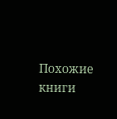Похожие книги